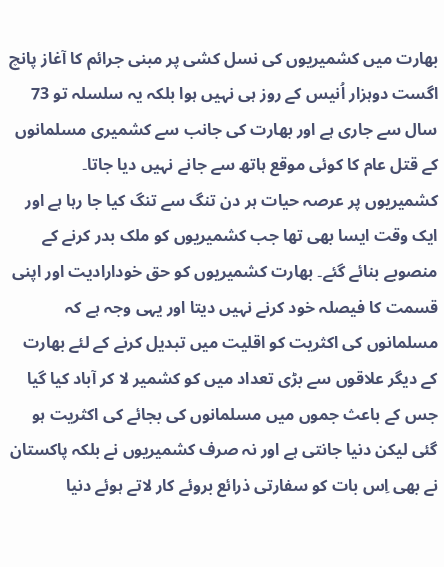بھارت میں کشمیریوں کی نسل کشی پر مبنی جرائم کا آغاز پانچ اگست دوہزار اُنیس کے روز ہی نہیں ہوا بلکہ یہ سلسلہ تو 73 سال سے جاری ہے اور بھارت کی جانب سے کشمیری مسلمانوں کے قتل عام کا کوئی موقع ہاتھ سے جانے نہیں دیا جاتا۔ کشمیریوں پر عرصہ حیات ہر دن تنگ سے تنگ کیا جا رہا ہے اور ایک وقت ایسا بھی تھا جب کشمیریوں کو ملک بدر کرنے کے منصوبے بنائے گئے۔ بھارت کشمیریوں کو حق خودارادیت اور اپنی قسمت کا فیصلہ خود کرنے نہیں دیتا اور یہی وجہ ہے کہ مسلمانوں کی اکثریت کو اقلیت میں تبدیل کرنے کے لئے بھارت کے دیگر علاقوں سے بڑی تعداد میں کو کشمیر لا کر آباد کیا گیا جس کے باعث جموں میں مسلمانوں کی بجائے کی اکثریت ہو گئی لیکن دنیا جانتی ہے اور نہ صرف کشمیریوں نے بلکہ پاکستان نے بھی اِس بات کو سفارتی ذرائع بروئے کار لاتے ہوئے دنیا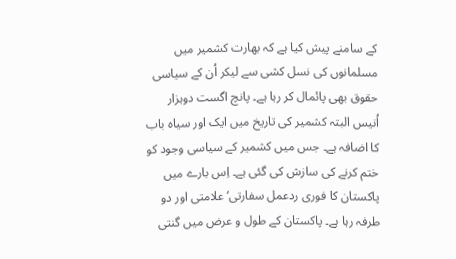کے سامنے پیش کیا ہے کہ بھارت کشمیر میں مسلمانوں کی نسل کشی سے لیکر اُن کے سیاسی حقوق بھی پائمال کر رہا ہے۔ پانچ اگست دوہزار اُنیس البتہ کشمیر کی تاریخ میں ایک اور سیاہ باب کا اضافہ ہے۔ جس میں کشمیر کے سیاسی وجود کو ختم کرنے کی سازش کی گئی ہے۔ اِس بارے میں پاکستان کا فوری ردعمل سفارتی‘ علامتی اور دو طرفہ رہا ہے۔ پاکستان کے طول و عرض میں گنتی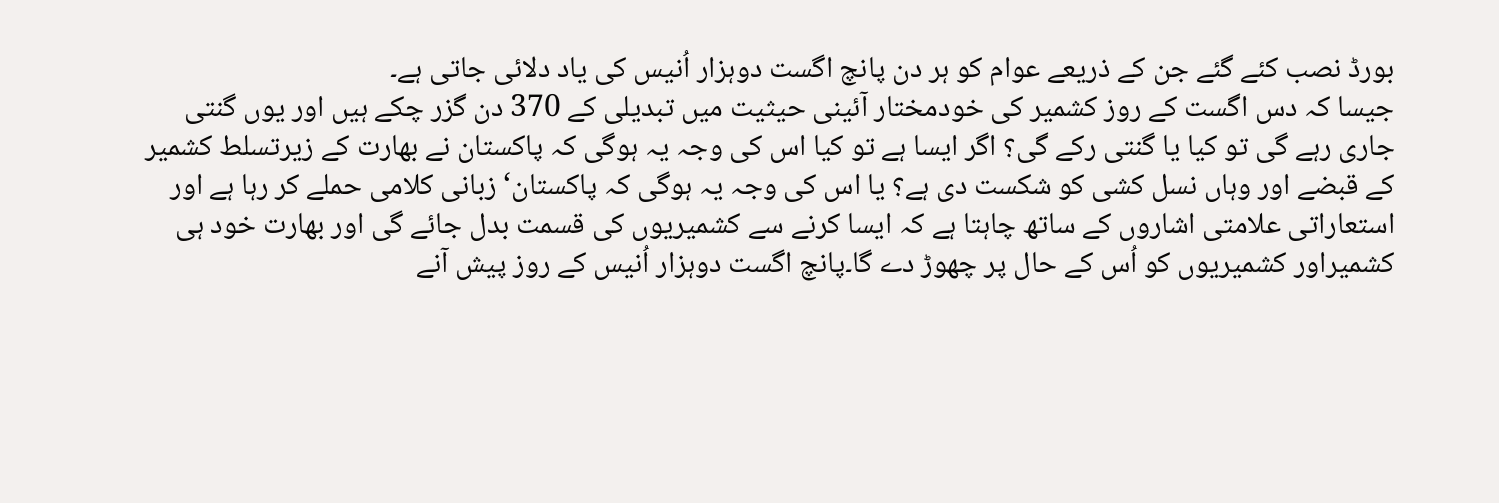بورڈ نصب کئے گئے جن کے ذریعے عوام کو ہر دن پانچ اگست دوہزار اُنیس کی یاد دلائی جاتی ہے۔
جیسا کہ دس اگست کے روز کشمیر کی خودمختار آئینی حیثیت میں تبدیلی کے 370 دن گزر چکے ہیں اور یوں گنتی جاری رہے گی تو کیا یا گنتی رکے گی؟ اگر ایسا ہے تو کیا اس کی وجہ یہ ہوگی کہ پاکستان نے بھارت کے زیرتسلط کشمیر کے قبضے اور وہاں نسل کشی کو شکست دی ہے؟ یا اس کی وجہ یہ ہوگی کہ پاکستان‘ زبانی کلامی حملے کر رہا ہے اور استعاراتی علامتی اشاروں کے ساتھ چاہتا ہے کہ ایسا کرنے سے کشمیریوں کی قسمت بدل جائے گی اور بھارت خود ہی کشمیراور کشمیریوں کو اُس کے حال پر چھوڑ دے گا۔پانچ اگست دوہزار اُنیس کے روز پیش آنے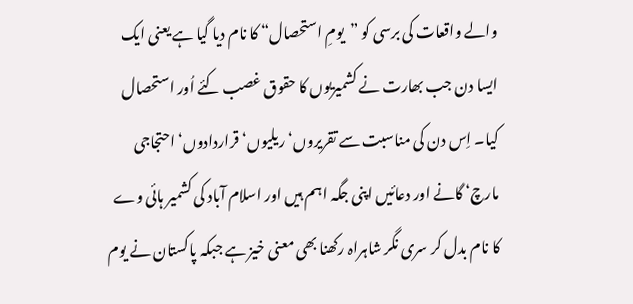والے واقعات کی برسی کو ”یومِ استحصال“ کا نام دیا گیا ہے یعنی ایک ایسا دن جب بھارت نے کشمیریوں کا حقوق غصب کئے اُور استحصال کیا۔ اِس دن کی مناسبت سے تقریروں‘ ریلیوں‘ قراردادوں‘ احتجاجی مارچ‘ گانے اور دعائیں اپنی جگہ اہم ہیں اور اسلام آباد کی کشمیر ہائی وے کا نام بدل کر سری نگر شاہراہ رکھنا بھی معنی خیز ہے جبکہ پاکستان نے یوم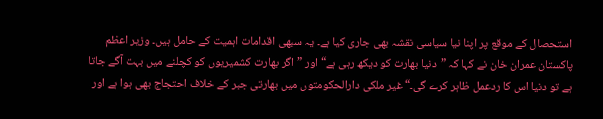استحصال کے موقع پر اپنا نیا سیاسی نقشہ بھی جاری کیا ہے۔ یہ سبھی اقدامات اہمیت کے حامل ہیں۔ وزیر اعظم پاکستان عمران خان نے کہا کہ ”دنیا بھارت کو دیکھ رہی ہے“ اور ”اگر بھارت کشمیریوں کو کچلنے میں بہت آگے جاتا ہے تو دنیا اس کا ردعمل ظاہر کرے گی۔“ غیر ملکی دارالحکومتوں میں بھارتی جبر کے خلاف احتجاج بھی ہوا ہے اور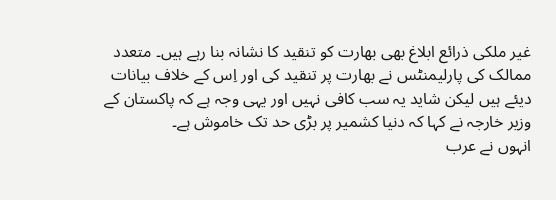غیر ملکی ذرائع ابلاغ بھی بھارت کو تنقید کا نشانہ بنا رہے ہیں۔ متعدد ممالک کی پارلیمنٹس نے بھارت پر تنقید کی اور اِس کے خلاف بیانات دیئے ہیں لیکن شاید یہ سب کافی نہیں اور یہی وجہ ہے کہ پاکستان کے وزیر خارجہ نے کہا کہ دنیا کشمیر پر بڑی حد تک خاموش ہے۔
انہوں نے عرب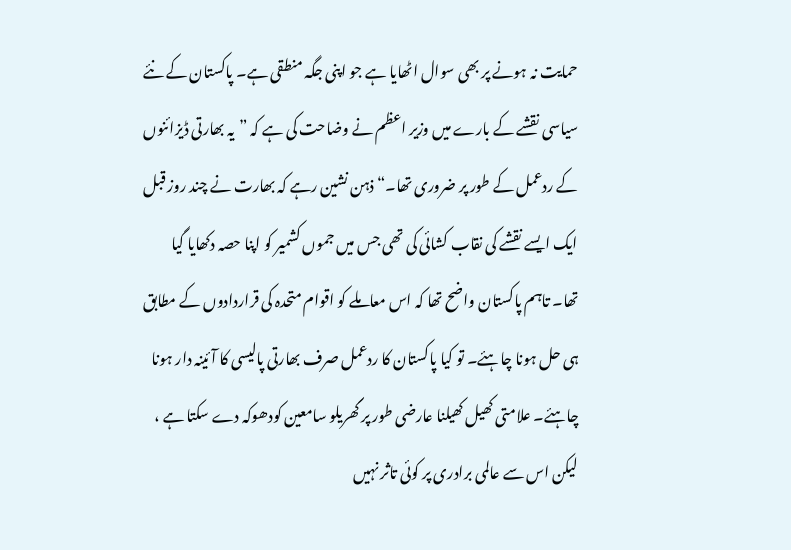حمایت نہ ہونے پر بھی سوال اٹھایا ہے جو اپنی جگہ منطقی ہے۔ پاکستان کے نئے سیاسی نقشے کے بارے میں وزیر اعظم نے وضاحت کی ہے کہ ”یہ بھارتی ڈیزائنوں کے ردعمل کے طور پر ضروری تھا۔“ ذہن نشین رہے کہ بھارت نے چند روز قبل ایک ایسے نقشے کی نقاب کشائی کی تھی جس میں جموں کشمیر کو اپنا حصہ دکھایا گیا تھا۔ تاہم پاکستان واضح تھا کہ اس معاملے کو اقوام متحدہ کی قراردادوں کے مطابق ہی حل ہونا چاہئے۔ تو کیا پاکستان کا ردعمل صرف بھارتی پالیسی کا آئینہ دار ہونا چاہئے۔ علامتی کھیل کھیلنا عارضی طور پر گھریلو سامعین کودھوکہ دے سکتا ہے ، لیکن اس سے عالمی برادری پر کوئی تاثر نہیں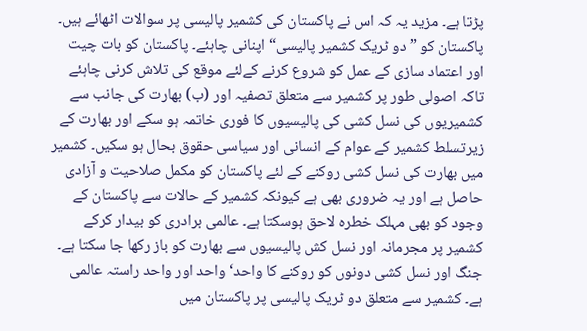پڑتا ہے۔ مزید یہ کہ اس نے پاکستان کی کشمیر پالیسی پر سوالات اٹھائے ہیں۔ پاکستان کو ”دو ٹریک کشمیر پالیسی“ اپنانی چاہئے۔ پاکستان کو بات چیت اور اعتماد سازی کے عمل کو شروع کرنے کےلئے موقع کی تلاش کرنی چاہئے تاکہ اصولی طور پر کشمیر سے متعلق تصفیہ اور (ب) بھارت کی جانب سے کشمیریوں کی نسل کشی کی پالیسیوں کا فوری خاتمہ ہو سکے اور بھارت کے زیرتسلط کشمیر کے عوام کے انسانی اور سیاسی حقوق بحال ہو سکیں۔ کشمیر میں بھارت کی نسل کشی روکنے کے لئے پاکستان کو مکمل صلاحیت و آزادی حاصل ہے اور یہ ضروری بھی ہے کیونکہ کشمیر کے حالات سے پاکستان کے وجود کو بھی مہلک خطرہ لاحق ہوسکتا ہے۔ عالمی برادری کو بیدار کرکے کشمیر پر مجرمانہ اور نسل کش پالیسیوں سے بھارت کو باز رکھا جا سکتا ہے۔ جنگ اور نسل کشی دونوں کو روکنے کا واحد‘ واحد اور واحد راستہ عالمی ہے۔ کشمیر سے متعلق دو ٹریک پالیسی پر پاکستان میں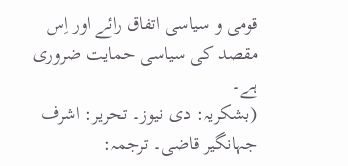قومی و سیاسی اتفاق رائے اور اِس مقصد کی سیاسی حمایت ضروری ہے۔
(بشکریہ: دی نیوز۔ تحریر: اشرف جہانگیر قاضی۔ ترجمہ: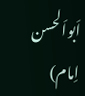اَبواَلحسن اِمام)